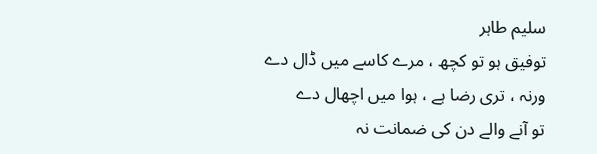سلیم طاہر
توفیق ہو تو کچھ ، مرے کاسے میں ڈال دے
ورنہ ، تری رضا ہے ، ہوا میں اچھال دے
تو آنے والے دن کی ضمانت نہ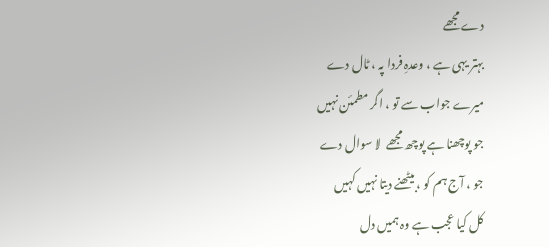دے مجھے
بہتر یہی ہے ، وعدہِ فردا پہ ، ٹال دے
میرے جواب سے تو ، اگر مطمئن نہیں
جو پوچھنا ہے پوچھ مجھے  لا سوال دے
جو ، آج ہم کو ، بیٹھنے دیتا نہیں کہیں
کل کیا عجب ہے وہ ہمیں دل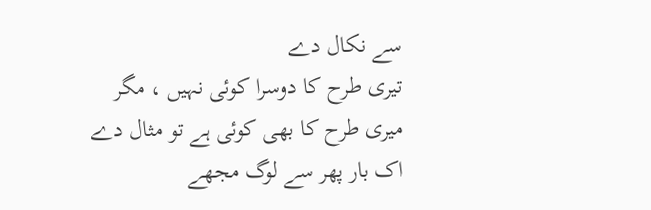سے نکال دے
تیری طرح کا دوسرا کوئی نہیں ، مگر
میری طرح کا بھی کوئی ہے تو مثال دے
اک بار پھر سے لوگ مجھے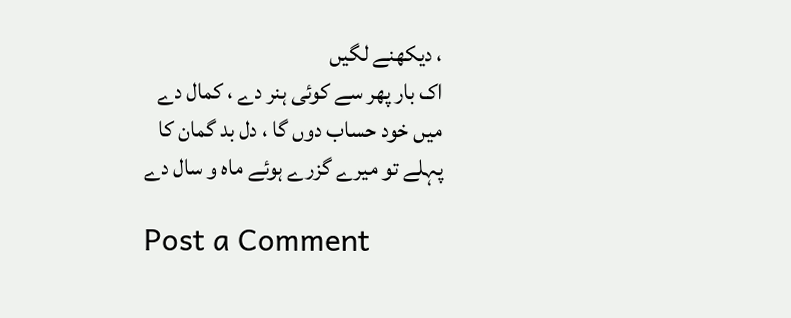، دیکھنے لگیں
اک بار پھر سے کوئی ہنر دے ، کمال دے
میں خود حساب دوں گا ، دل بد گمان کا
پہلے تو میرے گزرے ہوئے ماہ و سال دے

Post a Comment